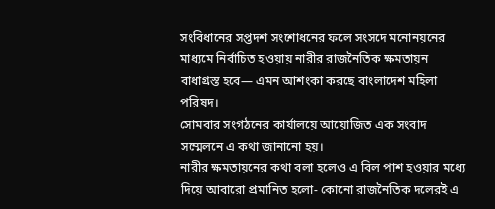সংবিধানের সপ্তদশ সংশোধনের ফলে সংসদে মনোনয়নের মাধ্যমে নির্বাচিত হওয়ায় নারীর রাজনৈতিক ক্ষমতায়ন বাধাগ্রস্ত হবে— এমন আশংকা করছে বাংলাদেশ মহিলা পরিষদ।
সোমবার সংগঠনের কার্যালয়ে আয়োজিত এক সংবাদ সম্মেলনে এ কথা জানানো হয়।
নারীর ক্ষমতায়নের কথা বলা হলেও এ বিল পাশ হওয়ার মধ্যে দিয়ে আবারো প্রমানিত হলো- কোনো রাজনৈতিক দলেরই এ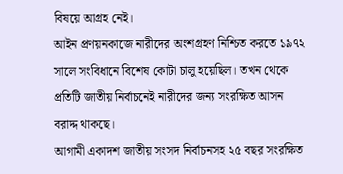বিষয়ে আগ্রহ নেই।
আইন প্রণয়নকাজে নারীদের অংশগ্রহণ নিশ্চিত করতে ১৯৭২ সালে সংবিধানে বিশেষ কোটা চালু হয়েছিল। তখন থেকে প্রতিটি জাতীয় নির্বাচনেই নারীদের জন্য সংরক্ষিত আসন বরাদ্দ থাকছে।
আগামী একাদশ জাতীয় সংসদ নির্বাচনসহ ২৫ বছর সংরক্ষিত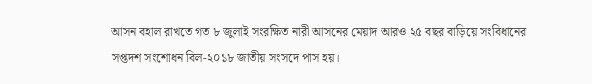আসন বহাল রাখতে গত ৮ জুলাই সংরক্ষিত নারী আসনের মেয়াদ আরও ২৫ বছর বাড়িয়ে সংবিধানের সপ্তদশ সংশোধন বিল-২০১৮ জাতীয় সংসদে পাস হয়।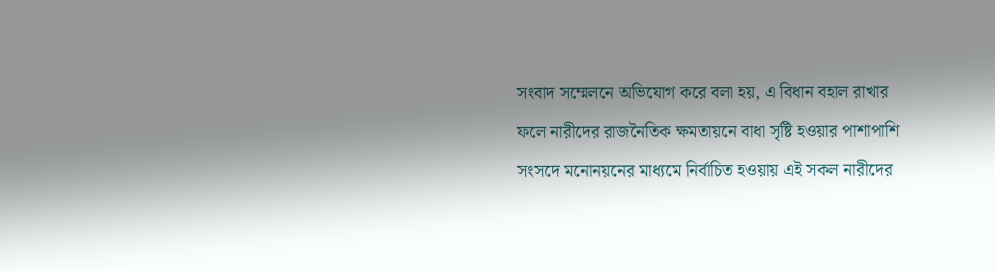সংবাদ সম্মেলনে অভিযোগ করে বলা হয়, এ বিধান বহাল রাখার ফলে নারীদের রাজনৈতিক ক্ষমতায়নে বাধা সৃষ্টি হওয়ার পাশাপাশি সংসদে মনোনয়নের মাধ্যমে নির্বাচিত হওয়ায় এই সকল নারীদের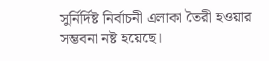সুর্নির্দিষ্ট নির্বাচনী এলাকা তৈরী হওয়ার সম্ভবনা নষ্ট হয়েছে।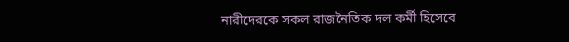নারীদেরকে সকল রাজনৈতিক দল কর্মী হিসেবে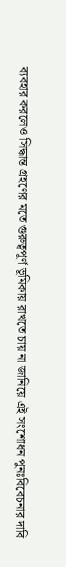ব্যবহার করলেও সিদ্ধান্ত গ্রহণের মতে গুরুত্বপূর্ণ ভূমিকায় রাখতে চায় না জানিয়ে এই সংশোধন পুনঃবিবেচনার দাবি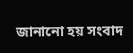জানানো হয় সংবাদ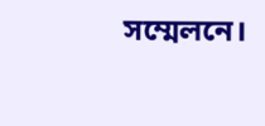সম্মেলনে।